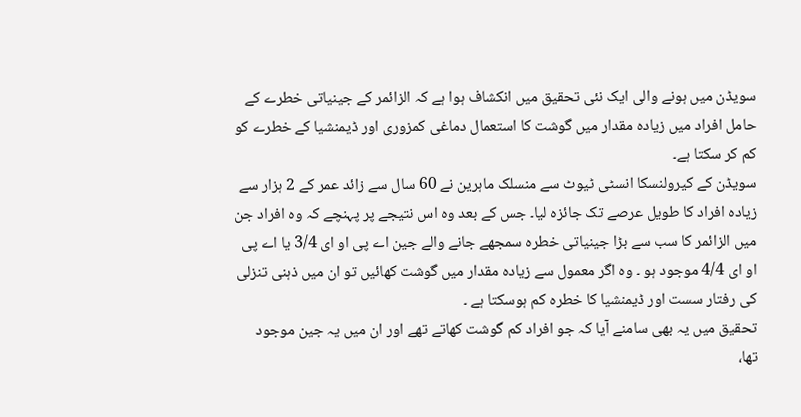سویڈن میں ہونے والی ایک نئی تحقیق میں انکشاف ہوا ہے کہ الزائمر کے جینیاتی خطرے کے حامل افراد میں زیادہ مقدار میں گوشت کا استعمال دماغی کمزوری اور ڈیمنشیا کے خطرے کو کم کر سکتا ہے۔
سویڈن کے کیرولنسکا انسٹی ٹیوٹ سے منسلک ماہرین نے 60 سال سے زائد عمر کے 2 ہزار سے زیادہ افراد کا طویل عرصے تک جائزہ لیا۔ جس کے بعد وہ اس نتیجے پر پہنچے کہ وہ افراد جن میں الزائمر کا سب سے بڑا جینیاتی خطرہ سمجھے جانے والے جین اے پی او ای 3/4 یا اے پی او ای 4/4 موجود ہو ۔ وہ اگر معمول سے زیادہ مقدار میں گوشت کھائیں تو ان میں ذہنی تنزلی کی رفتار سست اور ڈیمنشیا کا خطرہ کم ہوسکتا ہے ۔
تحقیق میں یہ بھی سامنے آیا کہ جو افراد کم گوشت کھاتے تھے اور ان میں یہ جین موجود تھا،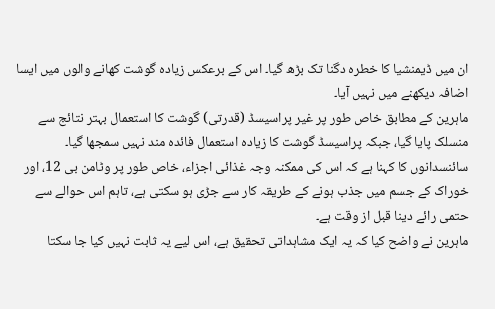ان میں ڈیمنشیا کا خطرہ دگنا تک بڑھ گیا۔ اس کے برعکس زیادہ گوشت کھانے والوں میں ایسا اضافہ دیکھنے میں نہیں آیا۔
ماہرین کے مطابق خاص طور پر غیر پراسیسڈ (قدرتی) گوشت کا استعمال بہتر نتائج سے منسلک پایا گیا، جبکہ پراسیسڈ گوشت کا زیادہ استعمال فائدہ مند نہیں سمجھا گیا۔
سائنسدانوں کا کہنا ہے کہ اس کی ممکنہ وجہ غذائی اجزاء، خاص طور پر وٹامن بی 12، اور خوراک کے جسم میں جذب ہونے کے طریقہ کار سے جڑی ہو سکتی ہے، تاہم اس حوالے سے حتمی رائے دینا قبل از وقت ہے۔
ماہرین نے واضح کیا کہ یہ ایک مشاہداتی تحقیق ہے، اس لیے یہ ثابت نہیں کیا جا سکتا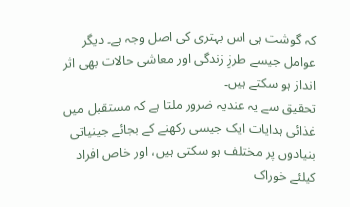کہ گوشت ہی اس بہتری کی اصل وجہ ہے۔ دیگر عوامل جیسے طرزِ زندگی اور معاشی حالات بھی اثر انداز ہو سکتے ہیں۔
تحقیق سے یہ عندیہ ضرور ملتا ہے کہ مستقبل میں غذائی ہدایات ایک جیسی رکھنے کے بجائے جینیاتی بنیادوں پر مختلف ہو سکتی ہیں، اور خاص افراد کیلئے خوراک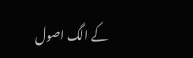کے الگ اصول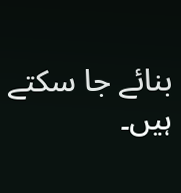بنائے جا سکتے ہیں۔